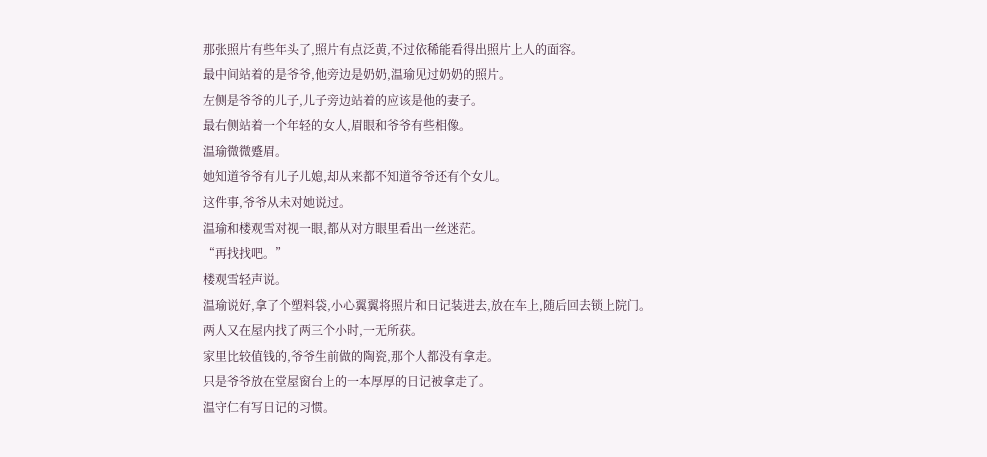那张照片有些年头了,照片有点泛黄,不过依稀能看得出照片上人的面容。
最中间站着的是爷爷,他旁边是奶奶,温瑜见过奶奶的照片。
左侧是爷爷的儿子,儿子旁边站着的应该是他的妻子。
最右侧站着一个年轻的女人,眉眼和爷爷有些相像。
温瑜微微蹙眉。
她知道爷爷有儿子儿媳,却从来都不知道爷爷还有个女儿。
这件事,爷爷从未对她说过。
温瑜和楼观雪对视一眼,都从对方眼里看出一丝迷茫。
“再找找吧。”
楼观雪轻声说。
温瑜说好,拿了个塑料袋,小心翼翼将照片和日记装进去,放在车上,随后回去锁上院门。
两人又在屋内找了两三个小时,一无所获。
家里比较值钱的,爷爷生前做的陶瓷,那个人都没有拿走。
只是爷爷放在堂屋窗台上的一本厚厚的日记被拿走了。
温守仁有写日记的习惯。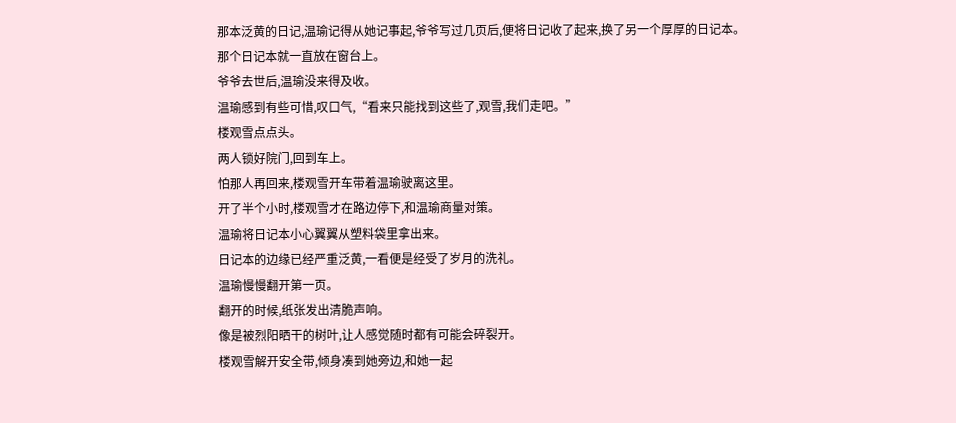那本泛黄的日记,温瑜记得从她记事起,爷爷写过几页后,便将日记收了起来,换了另一个厚厚的日记本。
那个日记本就一直放在窗台上。
爷爷去世后,温瑜没来得及收。
温瑜感到有些可惜,叹口气,“看来只能找到这些了,观雪,我们走吧。”
楼观雪点点头。
两人锁好院门,回到车上。
怕那人再回来,楼观雪开车带着温瑜驶离这里。
开了半个小时,楼观雪才在路边停下,和温瑜商量对策。
温瑜将日记本小心翼翼从塑料袋里拿出来。
日记本的边缘已经严重泛黄,一看便是经受了岁月的洗礼。
温瑜慢慢翻开第一页。
翻开的时候,纸张发出清脆声响。
像是被烈阳晒干的树叶,让人感觉随时都有可能会碎裂开。
楼观雪解开安全带,倾身凑到她旁边,和她一起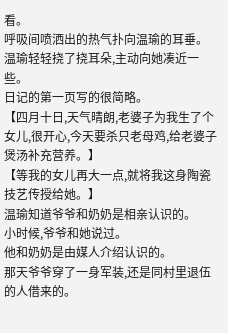看。
呼吸间喷洒出的热气扑向温瑜的耳垂。
温瑜轻轻挠了挠耳朵,主动向她凑近一些。
日记的第一页写的很简略。
【四月十日,天气晴朗,老婆子为我生了个女儿,很开心,今天要杀只老母鸡,给老婆子煲汤补充营养。】
【等我的女儿再大一点,就将我这身陶瓷技艺传授给她。】
温瑜知道爷爷和奶奶是相亲认识的。
小时候,爷爷和她说过。
他和奶奶是由媒人介绍认识的。
那天爷爷穿了一身军装,还是同村里退伍的人借来的。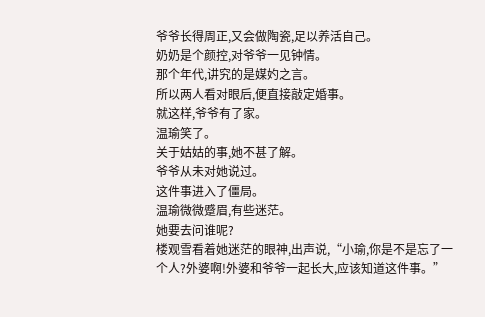爷爷长得周正,又会做陶瓷,足以养活自己。
奶奶是个颜控,对爷爷一见钟情。
那个年代,讲究的是媒妁之言。
所以两人看对眼后,便直接敲定婚事。
就这样,爷爷有了家。
温瑜笑了。
关于姑姑的事,她不甚了解。
爷爷从未对她说过。
这件事进入了僵局。
温瑜微微蹙眉,有些迷茫。
她要去问谁呢?
楼观雪看着她迷茫的眼神,出声说,“小瑜,你是不是忘了一个人?外婆啊!外婆和爷爷一起长大,应该知道这件事。”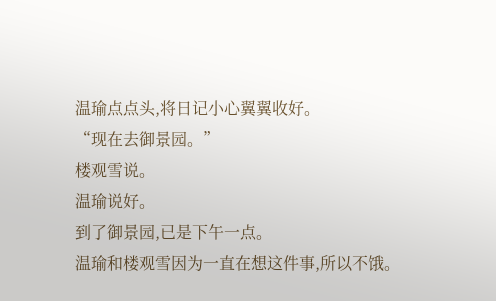温瑜点点头,将日记小心翼翼收好。
“现在去御景园。”
楼观雪说。
温瑜说好。
到了御景园,已是下午一点。
温瑜和楼观雪因为一直在想这件事,所以不饿。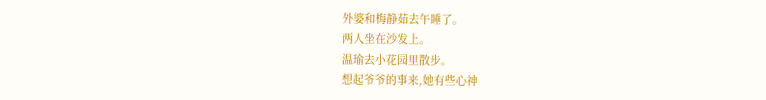外婆和梅静茹去午睡了。
两人坐在沙发上。
温瑜去小花园里散步。
想起爷爷的事来,她有些心神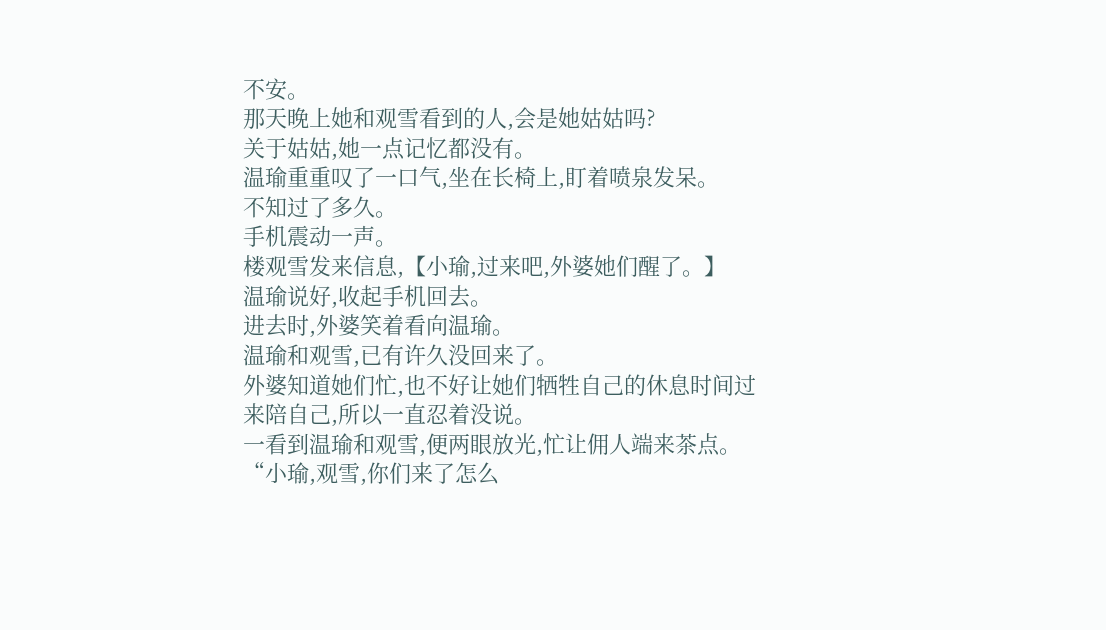不安。
那天晚上她和观雪看到的人,会是她姑姑吗?
关于姑姑,她一点记忆都没有。
温瑜重重叹了一口气,坐在长椅上,盯着喷泉发呆。
不知过了多久。
手机震动一声。
楼观雪发来信息,【小瑜,过来吧,外婆她们醒了。】
温瑜说好,收起手机回去。
进去时,外婆笑着看向温瑜。
温瑜和观雪,已有许久没回来了。
外婆知道她们忙,也不好让她们牺牲自己的休息时间过来陪自己,所以一直忍着没说。
一看到温瑜和观雪,便两眼放光,忙让佣人端来茶点。
“小瑜,观雪,你们来了怎么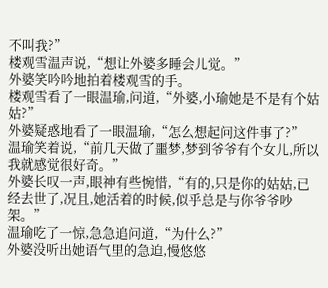不叫我?”
楼观雪温声说,“想让外婆多睡会儿觉。”
外婆笑吟吟地拍着楼观雪的手。
楼观雪看了一眼温瑜,问道,“外婆,小瑜她是不是有个姑姑?”
外婆疑惑地看了一眼温瑜,“怎么想起问这件事了?”
温瑜笑着说,“前几天做了噩梦,梦到爷爷有个女儿,所以我就感觉很好奇。”
外婆长叹一声,眼神有些惋惜,“有的,只是你的姑姑,已经去世了,况且,她活着的时候,似乎总是与你爷爷吵架。”
温瑜吃了一惊,急急追问道,“为什么?”
外婆没听出她语气里的急迫,慢悠悠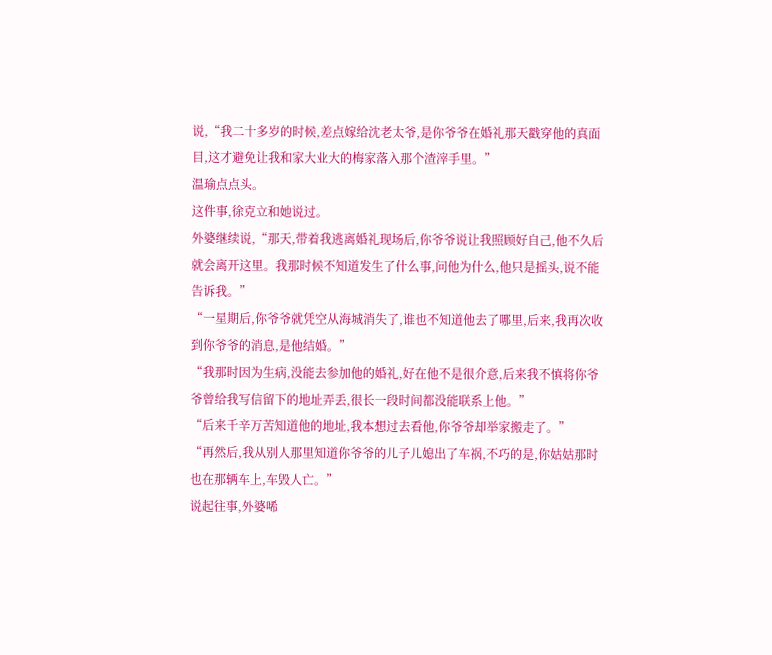说,“我二十多岁的时候,差点嫁给沈老太爷,是你爷爷在婚礼那天戳穿他的真面目,这才避免让我和家大业大的梅家落入那个渣滓手里。”
温瑜点点头。
这件事,徐克立和她说过。
外婆继续说,“那天,带着我逃离婚礼现场后,你爷爷说让我照顾好自己,他不久后就会离开这里。我那时候不知道发生了什么事,问他为什么,他只是摇头,说不能告诉我。”
“一星期后,你爷爷就凭空从海城消失了,谁也不知道他去了哪里,后来,我再次收到你爷爷的消息,是他结婚。”
“我那时因为生病,没能去参加他的婚礼,好在他不是很介意,后来我不慎将你爷爷曾给我写信留下的地址弄丢,很长一段时间都没能联系上他。”
“后来千辛万苦知道他的地址,我本想过去看他,你爷爷却举家搬走了。”
“再然后,我从别人那里知道你爷爷的儿子儿媳出了车祸,不巧的是,你姑姑那时也在那辆车上,车毁人亡。”
说起往事,外婆唏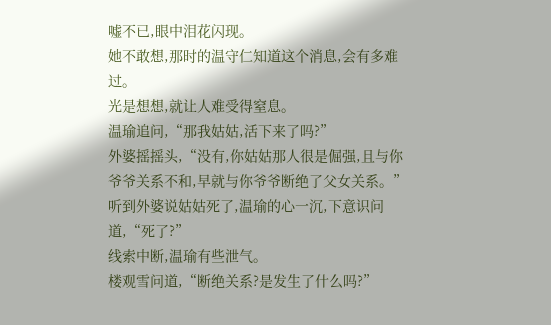嘘不已,眼中泪花闪现。
她不敢想,那时的温守仁知道这个消息,会有多难过。
光是想想,就让人难受得窒息。
温瑜追问,“那我姑姑,活下来了吗?”
外婆摇摇头,“没有,你姑姑那人很是倔强,且与你爷爷关系不和,早就与你爷爷断绝了父女关系。”
听到外婆说姑姑死了,温瑜的心一沉,下意识问道,“死了?”
线索中断,温瑜有些泄气。
楼观雪问道,“断绝关系?是发生了什么吗?”